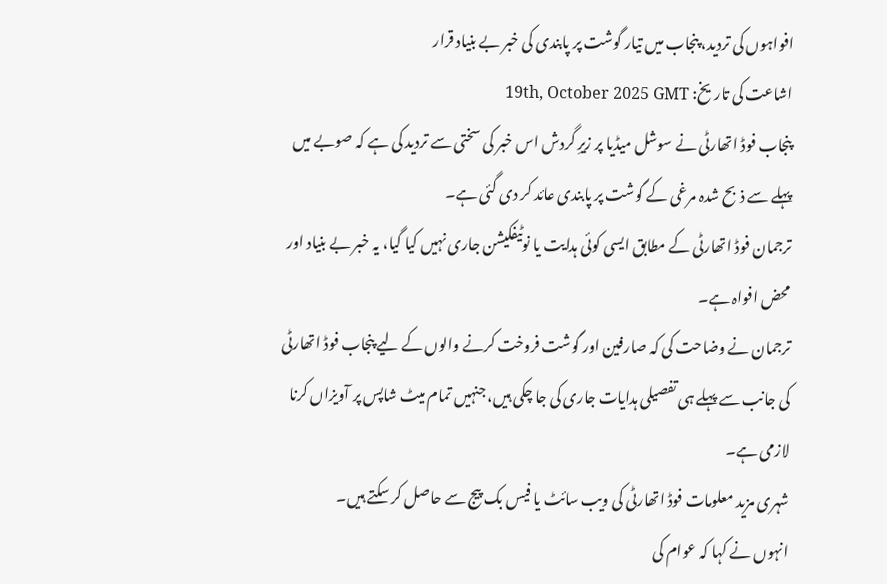افواہوں کی تردید، پنجاب میں تیار گوشت پر پابندی کی خبر بے بنیاد قرار
اشاعت کی تاریخ: 19th, October 2025 GMT
پنجاب فوڈ اتھارٹی نے سوشل میڈیا پر زیرِ گردش اس خبر کی سختی سے تردید کی ہے کہ صوبے میں پہلے سے ذبح شدہ مرغی کے گوشت پر پابندی عائد کر دی گئی ہے۔
ترجمان فوڈ اتھارٹی کے مطابق ایسی کوئی ہدایت یا نوٹیفکیشن جاری نہیں کیا گیا، یہ خبر بے بنیاد اور محض افواہ ہے۔
ترجمان نے وضاحت کی کہ صارفین اور گوشت فروخت کرنے والوں کے لیے پنجاب فوڈ اتھارٹی کی جانب سے پہلے ہی تفصیلی ہدایات جاری کی جا چکی ہیں، جنہیں تمام میٹ شاپس پر آویزاں کرنا لازمی ہے۔
شہری مزید معلومات فوڈ اتھارٹی کی ویب سائٹ یا فیس بک پیج سے حاصل کر سکتے ہیں۔
انہوں نے کہا کہ عوام کی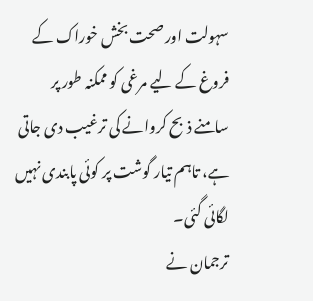سہولت اور صحت بخش خوراک کے فروغ کے لیے مرغی کو ممکنہ طور پر سامنے ذبح کروانے کی ترغیب دی جاتی ہے، تاہم تیار گوشت پر کوئی پابندی نہیں لگائی گئی۔
ترجمان نے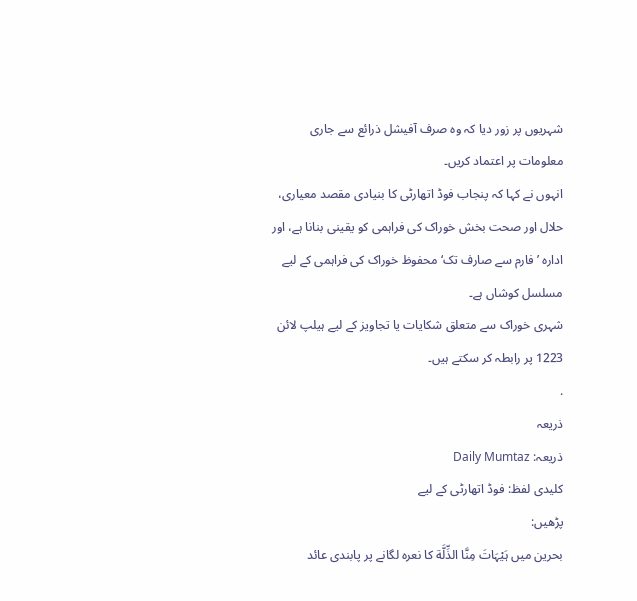شہریوں پر زور دیا کہ وہ صرف آفیشل ذرائع سے جاری معلومات پر اعتماد کریں۔
انہوں نے کہا کہ پنجاب فوڈ اتھارٹی کا بنیادی مقصد معیاری، حلال اور صحت بخش خوراک کی فراہمی کو یقینی بنانا ہے، اور ادارہ ’فارم سے صارف تک‘ محفوظ خوراک کی فراہمی کے لیے مسلسل کوشاں ہے۔
شہری خوراک سے متعلق شکایات یا تجاویز کے لیے ہیلپ لائن 1223 پر رابطہ کر سکتے ہیں۔
.
ذریعہ
ذریعہ: Daily Mumtaz
کلیدی لفظ: فوڈ اتھارٹی کے لیے
پڑھیں:
بحرین میں ہَیْہَاتَ مِنَّا الذِّلَّة کا نعرہ لگانے پر پابندی عائد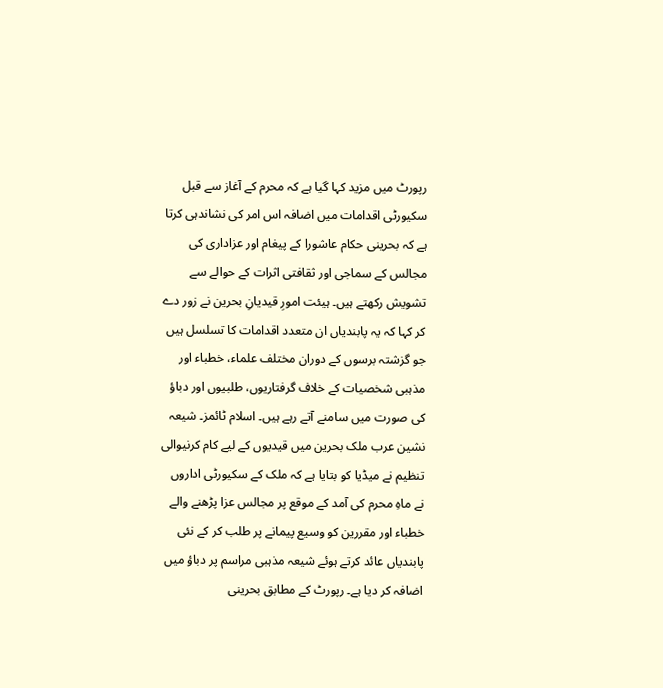رپورٹ میں مزید کہا گیا ہے کہ محرم کے آغاز سے قبل سکیورٹی اقدامات میں اضافہ اس امر کی نشاندہی کرتا ہے کہ بحرینی حکام عاشورا کے پیغام اور عزاداری کی مجالس کے سماجی اور ثقافتی اثرات کے حوالے سے تشویش رکھتے ہیں۔ ہیئت امورِ قیدیانِ بحرین نے زور دے کر کہا کہ یہ پابندیاں ان متعدد اقدامات کا تسلسل ہیں جو گزشتہ برسوں کے دوران مختلف علماء، خطباء اور مذہبی شخصیات کے خلاف گرفتاریوں، طلبیوں اور دباؤ کی صورت میں سامنے آتے رہے ہیں۔ اسلام ٹائمز۔ شیعہ نشین عرب ملک بحرین میں قیدیوں کے لیے کام کرنیوالی تنظیم نے میڈیا کو بتایا ہے کہ ملک کے سکیورٹی اداروں نے ماہِ محرم کی آمد کے موقع پر مجالس عزا پڑھنے والے خطباء اور مقررین کو وسیع پیمانے پر طلب کر کے نئی پابندیاں عائد کرتے ہوئے شیعہ مذہبی مراسم پر دباؤ میں اضافہ کر دیا ہے۔ رپورٹ کے مطابق بحرینی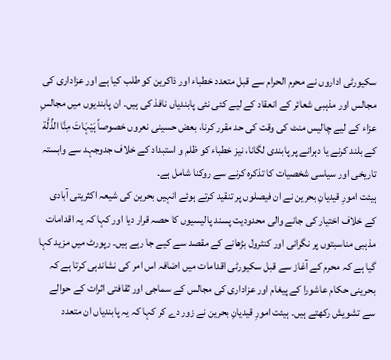سکیورٹی اداروں نے محرم الحرام سے قبل متعدد خطباء اور ذاکرین کو طلب کیا ہے اور عزاداری کی مجالس اور مذہبی شعائر کے انعقاد کے لیے کئی نئی پابندیاں نافذ کی ہیں۔ ان پابندیوں میں مجالسِ عزاء کے لیے چالیس منٹ کی وقت کی حد مقرر کرنا، بعض حسینی نعروں خصوصاً ہَیْہَاتَ مِنَّا الذِّلَّة کے بلند کرنے یا دہرانے پر پابندی لگانا، نیز خطباء کو ظلم و استبداد کے خلاف جدوجہد سے وابستہ تاریخی اور سیاسی شخصیات کا تذکرہ کرنے سے روکنا شامل ہے۔
ہیئت امورِ قیدیانِ بحرین نے ان فیصلوں پر تنقید کرتے ہوئے انہیں بحرین کی شیعہ اکثریتی آبادی کے خلاف اختیار کی جانے والی محدودیت پسند پالیسیوں کا حصہ قرار دیا اور کہا کہ یہ اقدامات مذہبی مناسبتوں پر نگرانی اور کنٹرول بڑھانے کے مقصد سے کیے جا رہے ہیں۔ رپورٹ میں مزید کہا گیا ہے کہ محرم کے آغاز سے قبل سکیورٹی اقدامات میں اضافہ اس امر کی نشاندہی کرتا ہے کہ بحرینی حکام عاشورا کے پیغام اور عزاداری کی مجالس کے سماجی اور ثقافتی اثرات کے حوالے سے تشویش رکھتے ہیں۔ ہیئت امورِ قیدیانِ بحرین نے زور دے کر کہا کہ یہ پابندیاں ان متعدد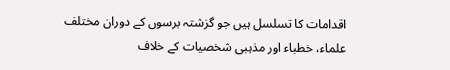اقدامات کا تسلسل ہیں جو گزشتہ برسوں کے دوران مختلف علماء، خطباء اور مذہبی شخصیات کے خلاف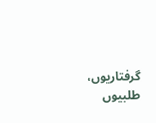گرفتاریوں، طلبیوں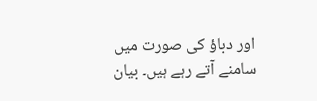اور دباؤ کی صورت میں سامنے آتے رہے ہیں۔ بیان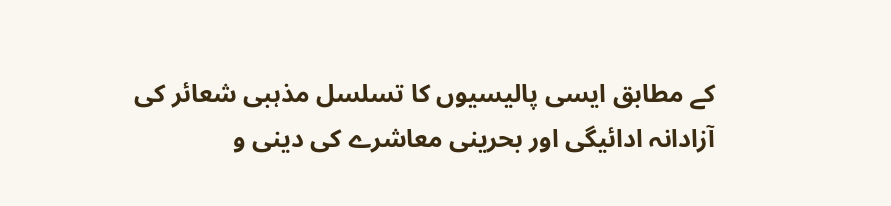کے مطابق ایسی پالیسیوں کا تسلسل مذہبی شعائر کی آزادانہ ادائیگی اور بحرینی معاشرے کی دینی و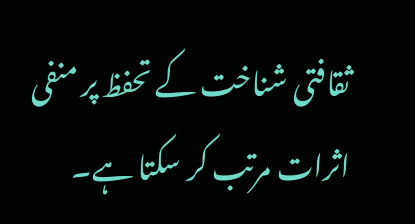ثقافتی شناخت کے تحفظ پر منفی اثرات مرتب کر سکتا ہے۔